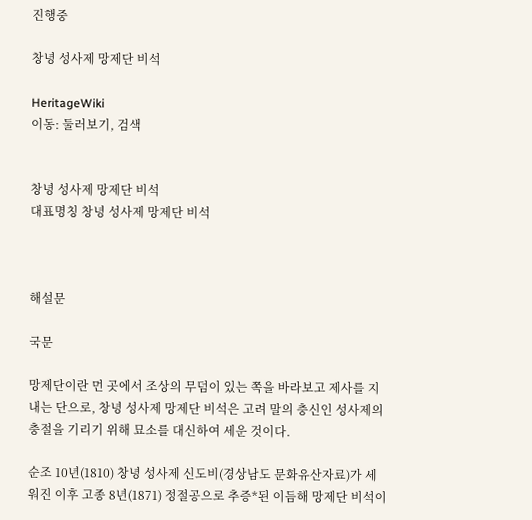진행중

창녕 성사제 망제단 비석

HeritageWiki
이동: 둘러보기, 검색


창녕 성사제 망제단 비석
대표명칭 창녕 성사제 망제단 비석



해설문

국문

망제단이란 먼 곳에서 조상의 무덤이 있는 쪽을 바라보고 제사를 지내는 단으로, 창녕 성사제 망제단 비석은 고려 말의 충신인 성사제의 충절을 기리기 위해 묘소를 대신하여 세운 것이다.

순조 10년(1810) 창녕 성사제 신도비(경상남도 문화유산자료)가 세워진 이후 고종 8년(1871) 정절공으로 추증*된 이듬해 망제단 비석이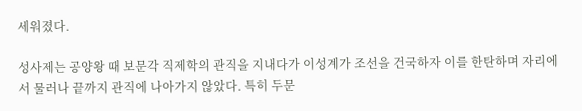세워졌다.

성사제는 공양왕 때 보문각 직제학의 관직을 지내다가 이성계가 조선을 건국하자 이를 한탄하며 자리에서 물러나 끝까지 관직에 나아가지 않았다. 특히 두문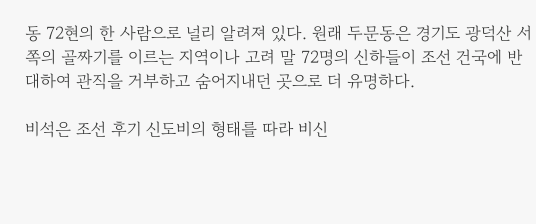동 72현의 한 사람으로 널리 알려져 있다. 원래 두문동은 경기도 광덕산 서쪽의 골짜기를 이르는 지역이나 고려 말 72명의 신하들이 조선 건국에 반대하여 관직을 거부하고 숨어지내던 곳으로 더 유명하다.

비석은 조선 후기 신도비의 형태를 따라 비신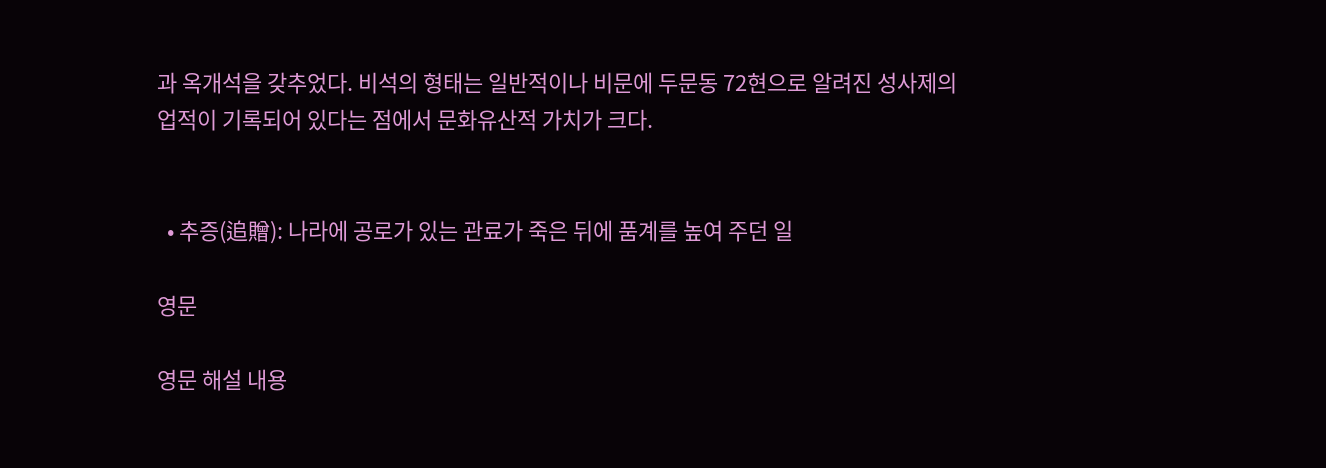과 옥개석을 갖추었다. 비석의 형태는 일반적이나 비문에 두문동 72현으로 알려진 성사제의 업적이 기록되어 있다는 점에서 문화유산적 가치가 크다.


  • 추증(追贈): 나라에 공로가 있는 관료가 죽은 뒤에 품계를 높여 주던 일

영문

영문 해설 내용